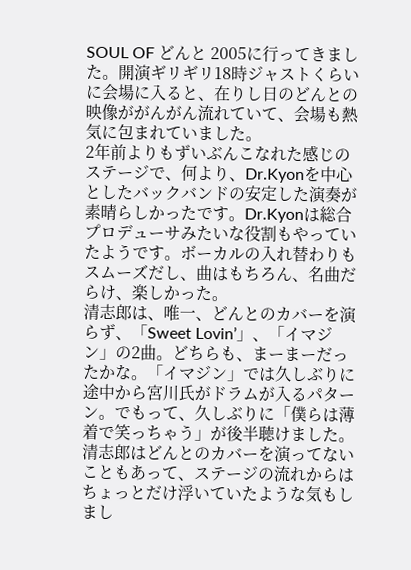SOUL OF どんと 2005に行ってきました。開演ギリギリ18時ジャストくらいに会場に入ると、在りし日のどんとの映像ががんがん流れていて、会場も熱気に包まれていました。
2年前よりもずいぶんこなれた感じのステージで、何より、Dr.Kyonを中心としたバックバンドの安定した演奏が素晴らしかったです。Dr.Kyonは総合プロデューサみたいな役割もやっていたようです。ボーカルの入れ替わりもスムーズだし、曲はもちろん、名曲だらけ、楽しかった。
清志郎は、唯一、どんとのカバーを演らず、「Sweet Lovin’」、「イマジン」の2曲。どちらも、まーまーだったかな。「イマジン」では久しぶりに途中から宮川氏がドラムが入るパターン。でもって、久しぶりに「僕らは薄着で笑っちゃう」が後半聴けました。清志郎はどんとのカバーを演ってないこともあって、ステージの流れからはちょっとだけ浮いていたような気もしまし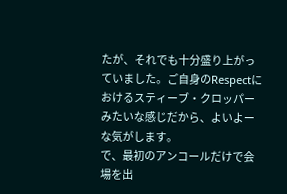たが、それでも十分盛り上がっていました。ご自身のRespectにおけるスティーブ・クロッパーみたいな感じだから、よいよーな気がします。
で、最初のアンコールだけで会場を出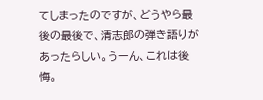てしまったのですが、どうやら最後の最後で、清志郎の弾き語りがあったらしい。うーん、これは後悔。